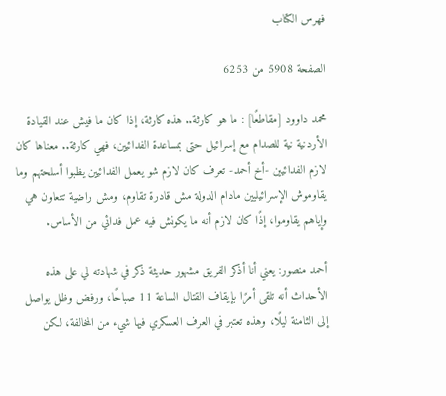فهرس الكتاب

الصفحة 5908 من 6253

محمد داوود [مقاطعًا] : ما هو كارثة.. هذه كارثة، إذا كان ما فيش عند القيادة الأردنية نية للصدام مع إسرائيل حتى بمساعدة الفدائيين، فهي كارثة.. معناها كان لازم الفدائيين -أخ أحمد- تعرف كان لازم شو يعمل الفدائيين يظبوا أسلحتهم وما يقاوموش الإسرائيليين مادام الدولة مش قادرة تقاوم، ومش راضية تتعاون هي وإياهم يقاوموا، إذًا كان لازم أنه ما يكونش فيه عمل فدائي من الأساس.

أحمد منصور: يعني أنا أذكر الفريق مشهور حديثة ذكر في شهادته لي على هذه الأحداث أنه تلقى أمرًا بإيقاف القتال الساعة 11 صباحًا، ورفض وظل يواصل إلى الثامنة ليلًا، وهذه تعتبر في العرف العسكري فيها شيء من المخالفة، لكن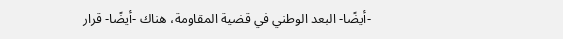-أيضًا- البعد الوطني في قضية المقاومة، هناك -أيضًا- قرار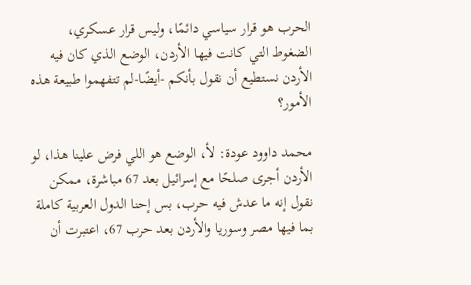الحرب هو قرار سياسي دائمًا، وليس قرار عسكري، الضغوط التي كانت فيها الأردن، الوضع الذي كان فيه الأردن نستطيع أن نقول بأنكم -أيضًا-لم تتفهموا طبيعة هذه الأمور؟

محمد داوود عودة: لأ، الوضع هو اللي فرض علينا هذا، لو الأردن أجرى صلحًا مع إسرائيل بعد 67 مباشرة، ممكن نقول إنه ما عدش فيه حرب، بس إحنا الدول العربية كاملة بما فيها مصر وسوريا والأردن بعد حرب 67، اعتبرت أن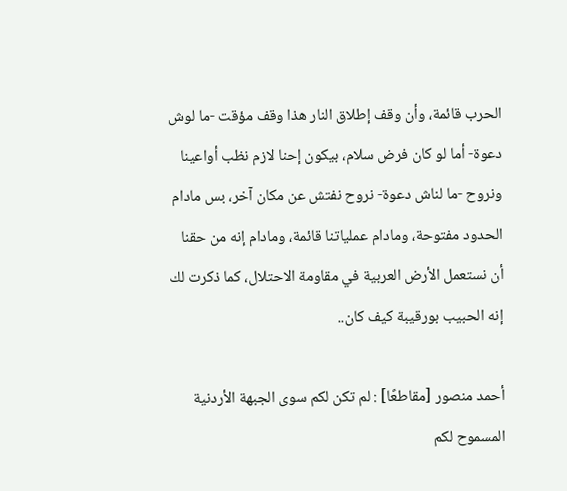الحرب قائمة، وأن وقف إطلاق النار هذا وقف مؤقت -ما لوش دعوة- أما لو كان فرض سلام، بيكون إحنا لازم نظب أواعينا ونروح -ما لناش دعوة- نروح نفتش عن مكان آخر، بس مادام الحدود مفتوحة، ومادام عملياتنا قائمة، ومادام إنه من حقنا أن نستعمل الأرض العربية في مقاومة الاحتلال، كما ذكرت لك إنه الحبيب بورقيبة كيف كان..

أحمد منصور [مقاطعًا] : لم تكن لكم سوى الجبهة الأردنية المسموح لكم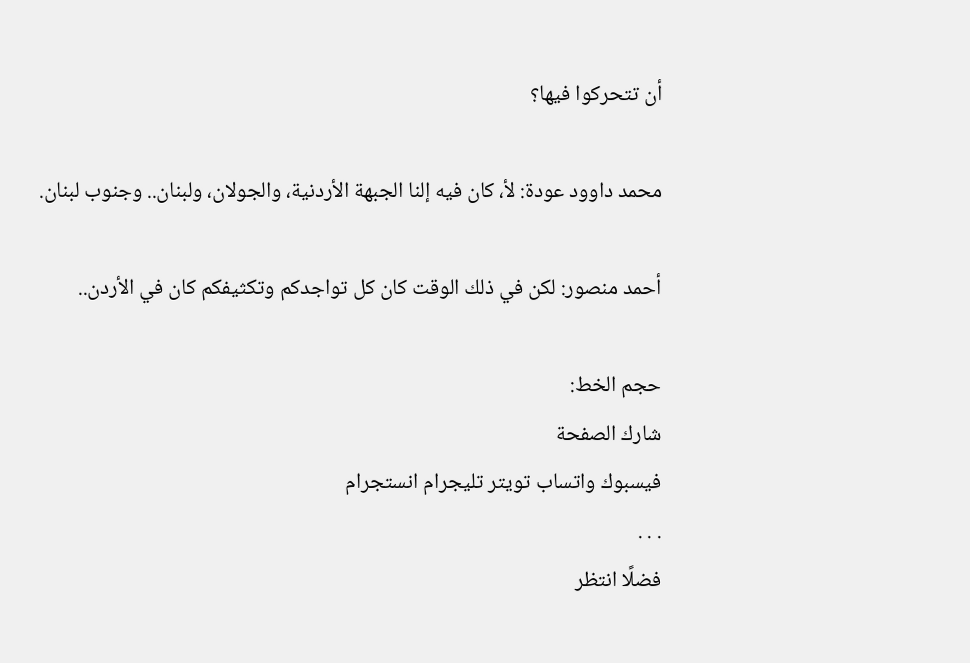أن تتحركوا فيها؟

محمد داوود عودة: لأ، كان فيه إلنا الجبهة الأردنية، والجولان، ولبنان.. وجنوب لبنان.

أحمد منصور: لكن في ذلك الوقت كان كل تواجدكم وتكثيفكم كان في الأردن..

حجم الخط:
شارك الصفحة
فيسبوك واتساب تويتر تليجرام انستجرام
. . .
فضلًا انتظر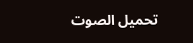تحميل الصوت